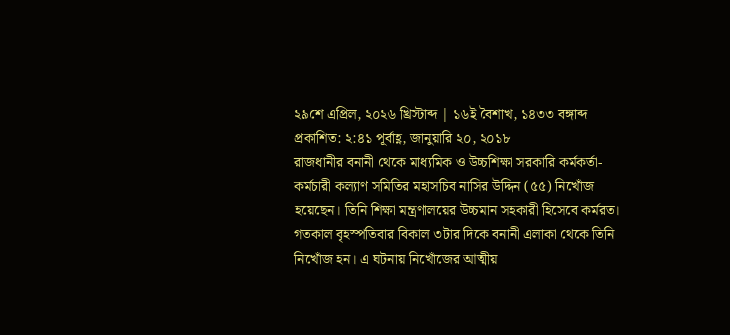২৯শে এপ্রিল, ২০২৬ খ্রিস্টাব্দ | ১৬ই বৈশাখ, ১৪৩৩ বঙ্গাব্দ
প্রকাশিত: ২:৪১ পূর্বাহ্ণ, জানুয়ারি ২০, ২০১৮
রাজধানীর বনানী থেকে মাধ্যমিক ও উচ্চশিক্ষা সরকারি কর্মকর্তা-কর্মচারী কল্যাণ সমিতির মহাসচিব নাসির উদ্দিন (৫৫) নিখোঁজ হয়েছেন। তিনি শিক্ষা মন্ত্রণালয়ের উচ্চমান সহকারী হিসেবে কর্মরত।
গতকাল বৃহস্পতিবার বিকাল ৩টার দিকে বনানী এলাকা থেকে তিনি নিখোঁজ হন। এ ঘটনায় নিখোঁজের আত্মীয়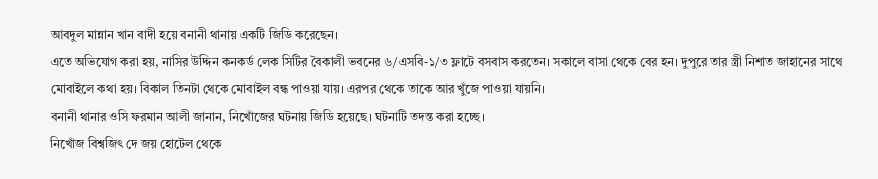আবদুল মান্নান খান বাদী হয়ে বনানী থানায় একটি জিডি করেছেন।
এতে অভিযোগ করা হয়, নাসির উদ্দিন কনকর্ড লেক সিটির বৈকালী ভবনের ৬/এসবি-১/৩ ফ্লাটে বসবাস করতেন। সকালে বাসা থেকে বের হন। দুপুরে তার স্ত্রী নিশাত জাহানের সাথে মোবাইলে কথা হয়। বিকাল তিনটা থেকে মোবাইল বন্ধ পাওয়া যায়। এরপর থেকে তাকে আর খুঁজে পাওয়া যায়নি।
বনানী থানার ওসি ফরমান আলী জানান, নিখোঁজের ঘটনায় জিডি হয়েছে। ঘটনাটি তদন্ত করা হচ্ছে।
নিখোঁজ বিশ্বজিৎ দে জয় হোটেল থেকে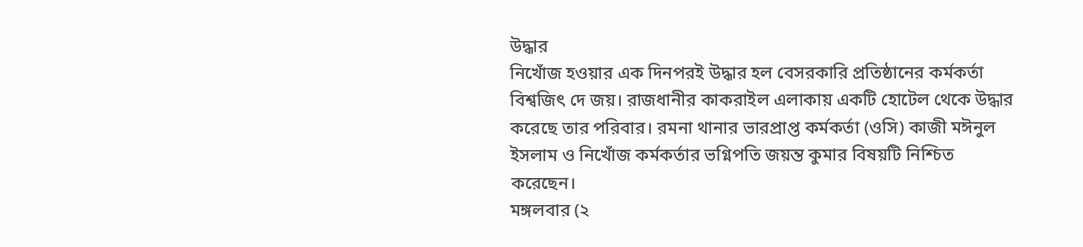উদ্ধার
নিখোঁজ হওয়ার এক দিনপরই উদ্ধার হল বেসরকারি প্রতিষ্ঠানের কর্মকর্তা বিশ্বজিৎ দে জয়। রাজধানীর কাকরাইল এলাকায় একটি হোটেল থেকে উদ্ধার করেছে তার পরিবার। রমনা থানার ভারপ্রাপ্ত কর্মকর্তা (ওসি) কাজী মঈনুল ইসলাম ও নিখোঁজ কর্মকর্তার ভগ্নিপতি জয়ন্ত কুমার বিষয়টি নিশ্চিত করেছেন।
মঙ্গলবার (২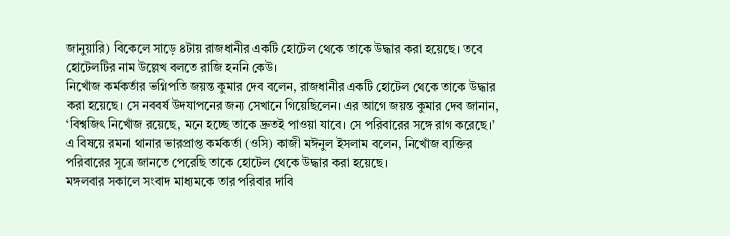জানুয়ারি) বিকেলে সাড়ে ৪টায় রাজধানীর একটি হোটেল থেকে তাকে উদ্ধার করা হয়েছে। তবে হোটেলটির নাম উল্লেখ বলতে রাজি হননি কেউ।
নিখোঁজ কর্মকর্তার ভগ্নিপতি জয়ন্ত কুমার দেব বলেন, রাজধানীর একটি হোটেল থেকে তাকে উদ্ধার করা হয়েছে। সে নববর্ষ উদযাপনের জন্য সেখানে গিয়েছিলেন। এর আগে জয়ন্ত কুমার দেব জানান, ‘বিশ্বজিৎ নিখোঁজ রয়েছে, মনে হচ্ছে তাকে দ্রুতই পাওয়া যাবে। সে পরিবারের সঙ্গে রাগ করেছে।’
এ বিষয়ে রমনা থানার ভারপ্রাপ্ত কর্মকর্তা (ওসি) কাজী মঈনুল ইসলাম বলেন, নিখোঁজ ব্যক্তির পরিবারের সূত্রে জানতে পেরেছি তাকে হোটেল থেকে উদ্ধার করা হয়েছে।
মঙ্গলবার সকালে সংবাদ মাধ্যমকে তার পরিবার দাবি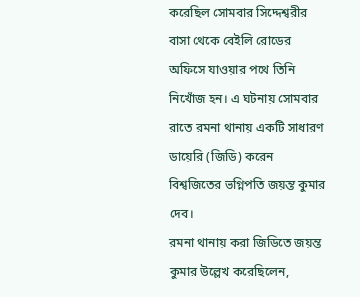করেছিল সোমবার সিদ্দেশ্বরীর বাসা থেকে বেইলি রোডের অফিসে যাওয়ার পথে তিনি নিখোঁজ হন। এ ঘটনায় সোমবার রাতে রমনা থানায় একটি সাধারণ ডায়েরি (জিডি) করেন বিশ্বজিতের ভগ্নিপতি জয়ন্ত কুমার দেব।
রমনা থানায় করা জিডিতে জয়ন্ত কুমার উল্লেখ করেছিলেন,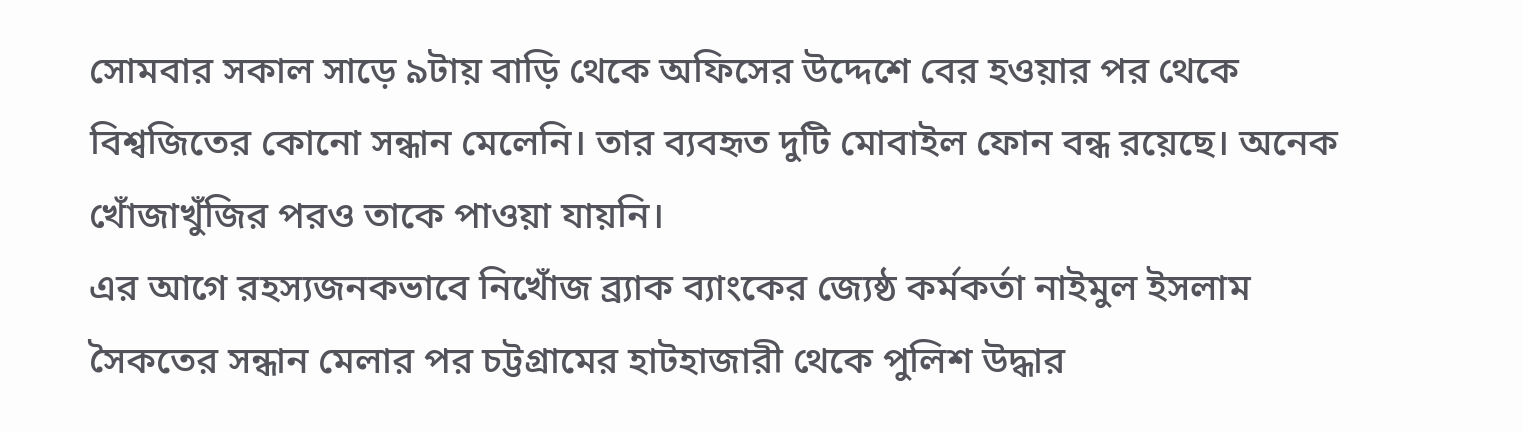সোমবার সকাল সাড়ে ৯টায় বাড়ি থেকে অফিসের উদ্দেশে বের হওয়ার পর থেকে বিশ্বজিতের কোনো সন্ধান মেলেনি। তার ব্যবহৃত দুটি মোবাইল ফোন বন্ধ রয়েছে। অনেক খোঁজাখুঁজির পরও তাকে পাওয়া যায়নি।
এর আগে রহস্যজনকভাবে নিখোঁজ ব্র্যাক ব্যাংকের জ্যেষ্ঠ কর্মকর্তা নাইমুল ইসলাম সৈকতের সন্ধান মেলার পর চট্টগ্রামের হাটহাজারী থেকে পুলিশ উদ্ধার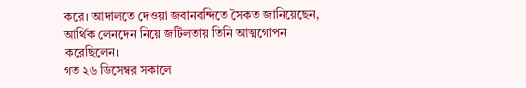করে। আদালতে দেওয়া জবানবন্দিতে সৈকত জানিয়েছেন, আর্থিক লেনদেন নিয়ে জটিলতায় তিনি আত্মগোপন করেছিলেন।
গত ২৬ ডিসেম্বর সকালে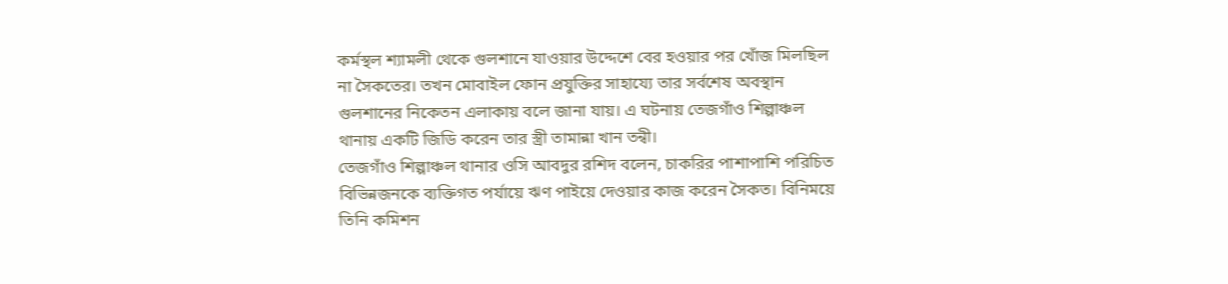কর্মস্থল শ্যামলী থেকে গুলশানে যাওয়ার উদ্দেশে বের হওয়ার পর খোঁজ মিলছিল না সৈকতের। তখন মোবাইল ফোন প্রযুক্তির সাহায্যে তার সর্বশেষ অবস্থান গুলশানের নিকেতন এলাকায় বলে জানা যায়। এ ঘটনায় তেজগাঁও শিল্পাঞ্চল থানায় একটি জিডি করেন তার স্ত্রী তামান্না খান তন্বী।
তেজগাঁও শিল্পাঞ্চল থানার ওসি আবদুর রশিদ বলেন, চাকরির পাশাপাশি পরিচিত বিভিন্নজনকে ব্যক্তিগত পর্যায়ে ঋণ পাইয়ে দেওয়ার কাজ করেন সৈকত। বিনিময়ে তিনি কমিশন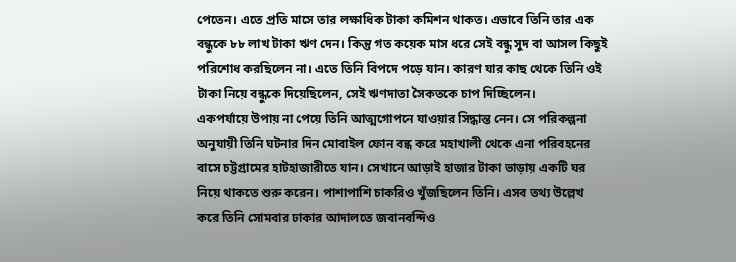পেতেন। এতে প্রতি মাসে তার লক্ষাধিক টাকা কমিশন থাকত। এভাবে তিনি তার এক বন্ধুকে ৮৮ লাখ টাকা ঋণ দেন। কিন্তু গত কয়েক মাস ধরে সেই বন্ধু সুদ বা আসল কিছুই পরিশোধ করছিলেন না। এতে তিনি বিপদে পড়ে যান। কারণ যার কাছ থেকে তিনি ওই টাকা নিয়ে বন্ধুকে দিয়েছিলেন, সেই ঋণদাতা সৈকতকে চাপ দিচ্ছিলেন।
একপর্যায়ে উপায় না পেয়ে তিনি আত্মগোপনে যাওয়ার সিদ্ধান্ত নেন। সে পরিকল্পনা অনুযায়ী তিনি ঘটনার দিন মোবাইল ফোন বন্ধ করে মহাখালী থেকে এনা পরিবহনের বাসে চট্টগ্রামের হাটহাজারীতে যান। সেখানে আড়াই হাজার টাকা ভাড়ায় একটি ঘর নিয়ে থাকতে শুরু করেন। পাশাপাশি চাকরিও খুঁজছিলেন তিনি। এসব তথ্য উল্লেখ করে তিনি সোমবার ঢাকার আদালতে জবানবন্দিও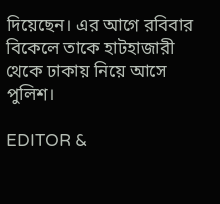দিয়েছেন। এর আগে রবিবার বিকেলে তাকে হাটহাজারী থেকে ঢাকায় নিয়ে আসে পুলিশ।

EDITOR &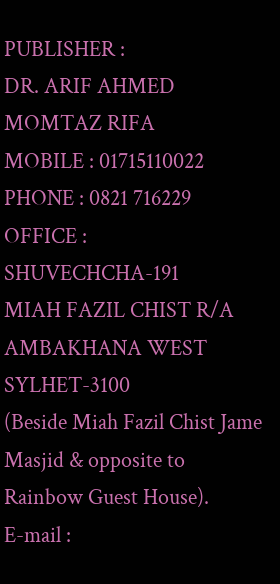PUBLISHER :
DR. ARIF AHMED MOMTAZ RIFA
MOBILE : 01715110022
PHONE : 0821 716229
OFFICE : SHUVECHCHA-191
MIAH FAZIL CHIST R/A
AMBAKHANA WEST
SYLHET-3100
(Beside Miah Fazil Chist Jame Masjid & opposite to Rainbow Guest House).
E-mail :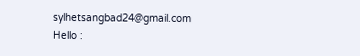sylhetsangbad24@gmail.com
Hello :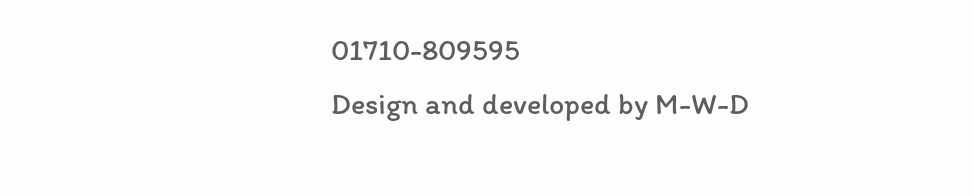01710-809595
Design and developed by M-W-D